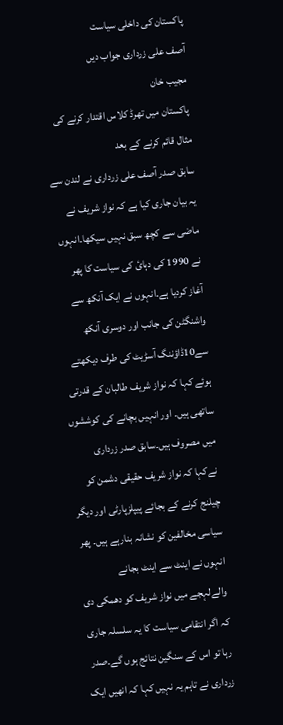پاکستان کی داخلی سیاست
آصف علی زرداری جواب دیں
مجیب خان
پاکستان میں تھرڈ کلاس اقتدار کرنے کی مثال قائم کرنے کے بعد
سابق صدر آصف علی زرداری نے لندن سے یہ بیان جاری کیا ہے کہ نواز شریف نے ماضی سے کچھ سبق نہیں سیکھا۔انہوں نے 1990 کی دہائ کی سیاست کا پھر آغاز کردیا ہے۔انہوں نے ایک آنکھ سے واشنگٹن کی جانب اور دوسری آنکھ سے10ڈاؤننگ آسڑیٹ کی طرف دیکھتے ہوئے کہا کہ نواز شریف طالبان کے قدرتی ساتھی ہیں۔ اور انہیں بچانے کی کوششوں میں مصروف ہیں۔سابق صدر زرداری نےکہا کہ نواز شریف حقیقی دشمن کو چیلنج کرنے کے بجائے پیپلزپارٹی اور دیگر سیاسی مخالفین کو نشانہ بنارہے ہیں۔ پھر انہوں نے اینٹ سے اینٹ بجانے والےلہجے میں نواز شریف کو دھمکی دی کہ اگر انتقامی سیاست کا یہ سلسلہ جاری رہا تو اس کے سنگین نتائج ہوں گے۔صدر زرداری نے تاہم یہ نہیں کہا کہ انھیں ایک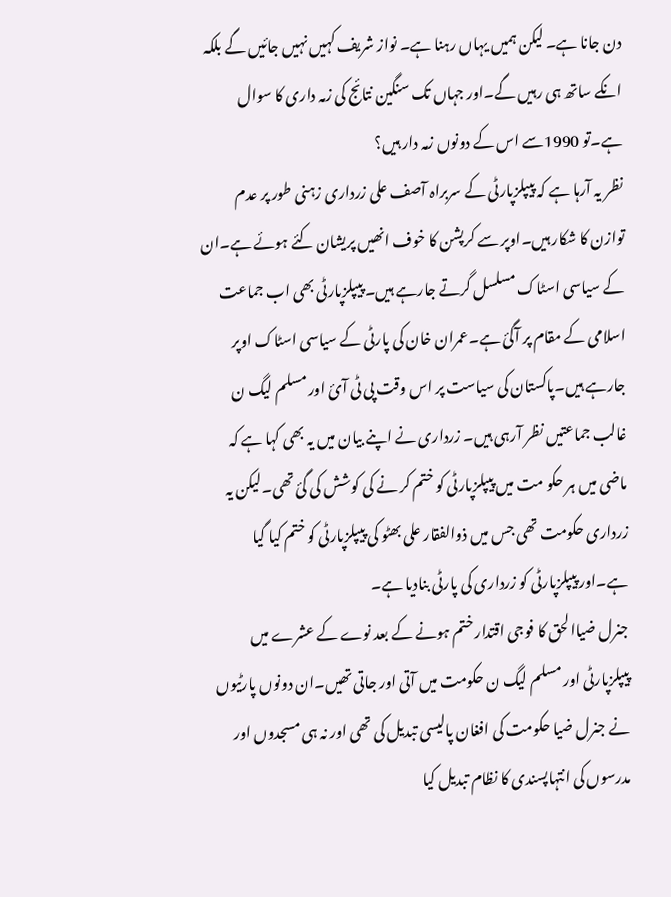دن جانا ہے۔ لیکن ہمیں یہاں رہنا ہے۔ نواز شریف کہیں نہیں جائیں گے بلکہ انکے ساتھ ہی رہیں گے۔اور جہاں تک سنگین نتائج کی زمہ داری کا سوال ہے۔تو 1990سے اس کے دونوں زمہ دار ہیں؟
نظر یہ آرہا ہے کہ پیپلزپارٹی کے سربراہ آصف علی زرداری زہنی طور پر عدم توازن کا شکار ہیں۔اوپر سے کرپشن کا خوف انھیں پریشان کئے ہوئے ہے۔ان کے سیاسی اسٹاک مسلسل گرتے جارہے ہیں۔ پیپلزپارٹی بھی اب جماعت اسلامی کے مقام پر آگئ ہے۔عمران خان کی پارٹی کے سیاسی اسٹاک اوپر جارہے ہیں۔پاکستان کی سیاست پر اس وقت پی ٹی آئ اور مسلم لیگ ن غالب جماعتیں نظر آرہی ہیں۔ زرداری نے اپنے بیان میں یہ بھی کہا ہے کہ ماضی میں ہر حکو مت میں پیپلزپارٹی کو ختم کر نے کی کوشش کی گئ تھی۔لیکن یہ زرداری حکومت تھی جس میں ذوالفقار علی بھٹو کی پیپلزپارٹی کو ختم کیا گیا ہے۔اور پیپلزپارٹی کو زرداری کی پارٹی بنادیا ہے۔
جنرل ضیاالحق کا فوجی اقتدار ختم ہونے کے بعد نوے کے عشرے میں پیپلزپارٹی اور مسلم لیگ ن حکومت میں آتی اور جاتی تھیں۔ان دونوں پارٹیوں نے جنرل ضیا حکومت کی افغان پالیسی تبدیل کی تھی اور نہ ہی مسجدوں اور مدرسوں کی انتہاپسندی کا نظام تبدیل کیا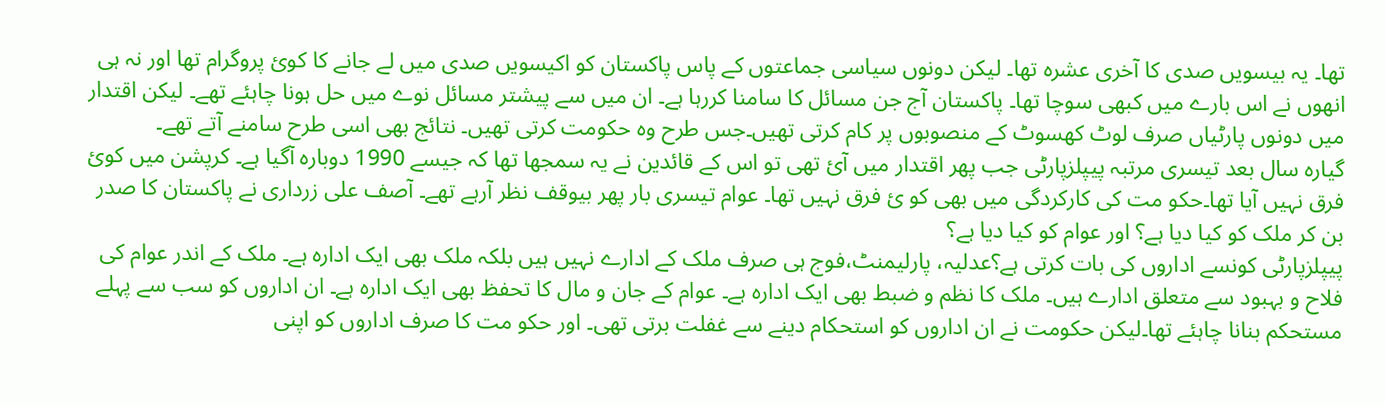تھا۔ یہ بیسویں صدی کا آخری عشرہ تھا۔ لیکن دونوں سیاسی جماعتوں کے پاس پاکستان کو اکیسویں صدی میں لے جانے کا کوئ پروگرام تھا اور نہ ہی انھوں نے اس بارے میں کبھی سوچا تھا۔ پاکستان آج جن مسائل کا سامنا کررہا ہے۔ ان میں سے پیشتر مسائل نوے میں حل ہونا چاہئے تھے۔ لیکن اقتدار میں دونوں پارٹیاں صرف لوٹ کھسوٹ کے منصوبوں پر کام کرتی تھیں۔جس طرح وہ حکومت کرتی تھیں۔ نتائج بھی اسی طرح سامنے آتے تھے۔
گیارہ سال بعد تیسری مرتبہ پیپلزپارٹی جب پھر اقتدار میں آئ تھی تو اس کے قائدین نے یہ سمجھا تھا کہ جیسے 1990 دوبارہ آگیا ہے۔ کرپشن میں کوئ فرق نہیں آیا تھا۔حکو مت کی کارکردگی میں بھی کو ئ فرق نہیں تھا۔ عوام تیسری بار پھر بیوقف نظر آرہے تھے۔ آصف علی زرداری نے پاکستان کا صدر بن کر ملک کو کیا دیا ہے؟ اور عوام کو کیا دیا ہے؟
پیپلزپارٹی کونسے اداروں کی بات کرتی ہے؟عدلیہ، پارلیمنٹ،فوج ہی صرف ملک کے ادارے نہیں ہیں بلکہ ملک بھی ایک ادارہ ہے۔ ملک کے اندر عوام کی فلاح و بہبود سے متعلق ادارے ہیں۔ ملک کا نظم و ضبط بھی ایک ادارہ ہے۔ عوام کے جان و مال کا تحفظ بھی ایک ادارہ ہے۔ ان اداروں کو سب سے پہلے مستحکم بنانا چاہئے تھا۔لیکن حکومت نے ان اداروں کو استحکام دینے سے غفلت برتی تھی۔ اور حکو مت کا صرف اداروں کو اپنی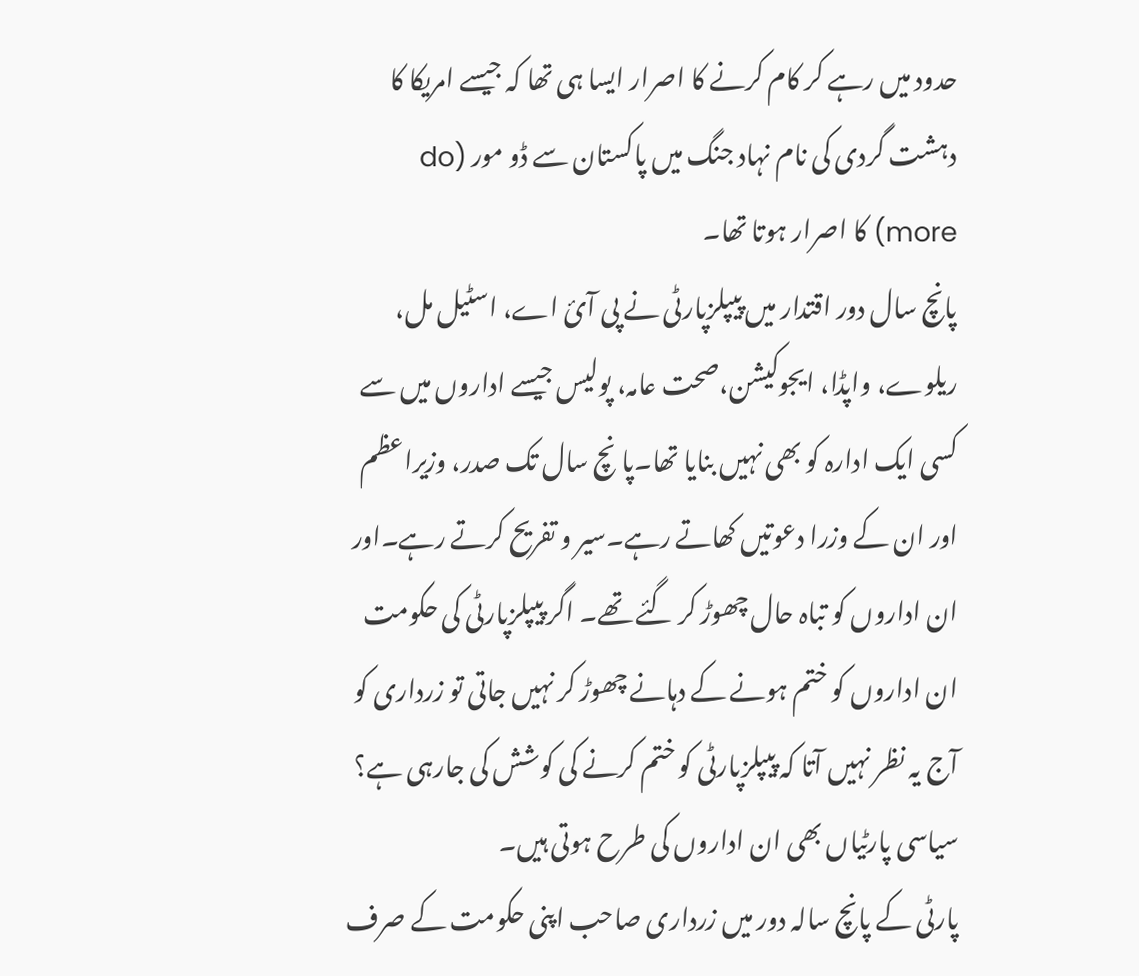حدود میں رہے کر کام کرنے کا اصرار ایسا ہی تھا کہ جیسے امریکا کا دہشت گردی کی نام نہاد جنگ میں پاکستان سے ڈو مور (do more) کا اصرار ہوتا تھا۔
پانچ سال دور اقتدار میں پیپلزپارٹی نے پی آئ اے، اسٹیل مل، ریلوے، واپڈا، ایجوکیشن،صحت عامہ، پولیس جیسے اداروں میں سے کسی ایک ادارہ کو بھی نہیں بنایا تھا۔پا نچ سال تک صدر، وزیراعظم اور ان کے وزرا دعوتیں کھاتے رہے۔سیر و تفریح کرتے رہے۔اور ان اداروں کو تباہ حال چھوڑ کر گئے تھے۔ اگر پیپلزپارٹی کی حکومت ان اداروں کو ختم ہونے کے دہانے چھوڑ کر نہیں جاتی تو زرداری کو آج یہ نظر نہیں آتا کہ پیپلزپارٹی کو ختم کرنے کی کوشش کی جارہی ہے؟ سیاسی پارٹیاں بھی ان اداروں کی طرح ہوتی ہیں۔
پارٹی کے پانچ سالہ دور میں زرداری صاحب اپنی حکومت کے صرف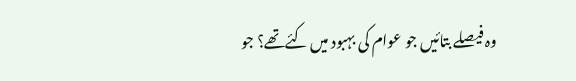وہ فیصلے بتائیں جو عوام کی بہبود میں کئےتھے؟ جو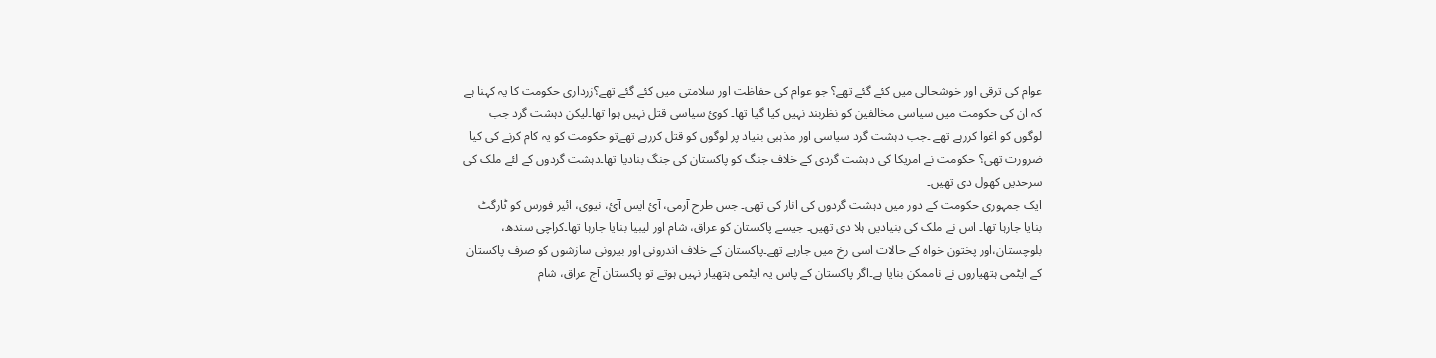عوام کی ترقی اور خوشحالی میں کئے گئے تھے؟ جو عوام کی حفاظت اور سلامتی میں کئے گئے تھے؟زرداری حکومت کا یہ کہنا ہے کہ ان کی حکومت میں سیاسی مخالفین کو نظربند نہیں کیا گیا تھا۔ کوئ سیاسی قتل نہیں ہوا تھا۔لیکن دہشت گرد جب لوگوں کو اغوا کررہے تھے ۔جب دہشت گرد سیاسی اور مذہبی بنیاد پر لوگوں کو قتل کررہے تھےتو حکومت کو یہ کام کرنے کی کیا ضرورت تھی؟ حکومت نے امریکا کی دہشت گردی کے خلاف جنگ کو پاکستان کی جنگ بنادیا تھا۔دہشت گردوں کے لئے ملک کی سرحدیں کھول دی تھیں۔
ایک جمہوری حکومت کے دور میں دہشت گردوں کی انار کی تھی۔ جس طرح آرمی، آئ ایس آئ، نیوی، ائیر فورس کو ٹارگٹ بنایا جارہا تھا۔ اس نے ملک کی بنیادیں ہلا دی تھیں۔ جیسے پاکستان کو عراق، شام اور لیبیا بنایا جارہا تھا۔کراچی سندھ، بلوچستان،اور پختون خواہ کے حالات اسی رخ میں جارہے تھے۔پاکستان کے خلاف اندرونی اور بیرونی سازشوں کو صرف پاکستان کے ایٹمی ہتھیاروں نے ناممکن بنایا ہے۔اگر پاکستان کے پاس یہ ایٹمی ہتھیار نہیں ہوتے تو پاکستان آج عراق، شام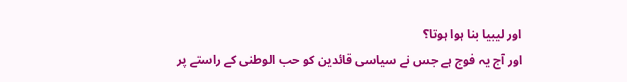اور لیبیا بنا ہوا ہوتا؟
اور آج یہ فوج ہے جس نے سیاسی قائدین کو حب الوطنی کے راستے پر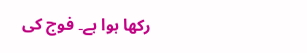رکھا ہوا ہے۔ فوج کی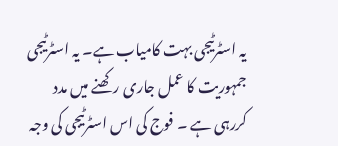یہ اسٹرٹیجی بہت کامیاب ہے۔ یہ اسٹرٹیجی جمہوریت کا عمل جاری رکھنے میں مدد کررہی ہے ۔ فوج کی اس اسٹرٹیجی کی وجہ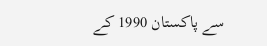سے پاکستان 1990 کے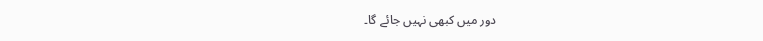دور میں کبھی نہیں جائے گا۔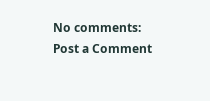No comments:
Post a Comment